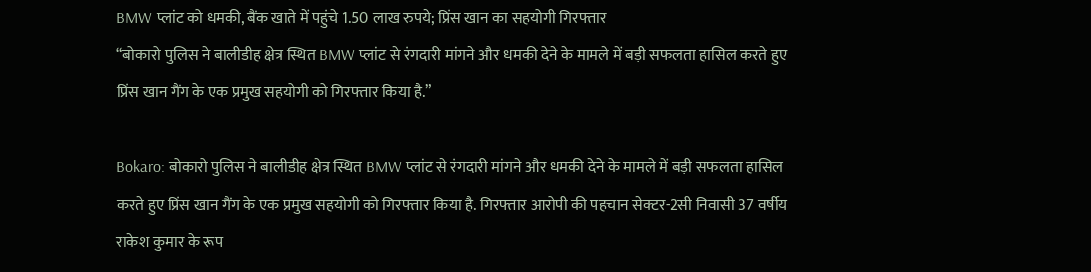BMW प्लांट को धमकी, बैंक खाते में पहुंचे 1.50 लाख रुपये; प्रिंस खान का सहयोगी गिरफ्तार
“बोकारो पुलिस ने बालीडीह क्षेत्र स्थित BMW प्लांट से रंगदारी मांगने और धमकी देने के मामले में बड़ी सफलता हासिल करते हुए प्रिंस खान गैंग के एक प्रमुख सहयोगी को गिरफ्तार किया है.”

Bokaro: बोकारो पुलिस ने बालीडीह क्षेत्र स्थित BMW प्लांट से रंगदारी मांगने और धमकी देने के मामले में बड़ी सफलता हासिल करते हुए प्रिंस खान गैंग के एक प्रमुख सहयोगी को गिरफ्तार किया है. गिरफ्तार आरोपी की पहचान सेक्टर-2सी निवासी 37 वर्षीय राकेश कुमार के रूप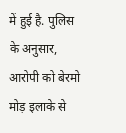में हुई है. पुलिस के अनुसार, आरोपी को बेरमो मोड़ इलाके से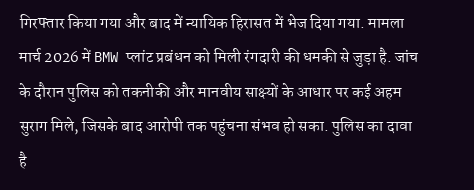गिरफ्तार किया गया और बाद में न्यायिक हिरासत में भेज दिया गया. मामला मार्च 2026 में BMW प्लांट प्रबंधन को मिली रंगदारी की धमकी से जुड़ा है. जांच के दौरान पुलिस को तकनीकी और मानवीय साक्ष्यों के आधार पर कई अहम सुराग मिले, जिसके बाद आरोपी तक पहुंचना संभव हो सका. पुलिस का दावा है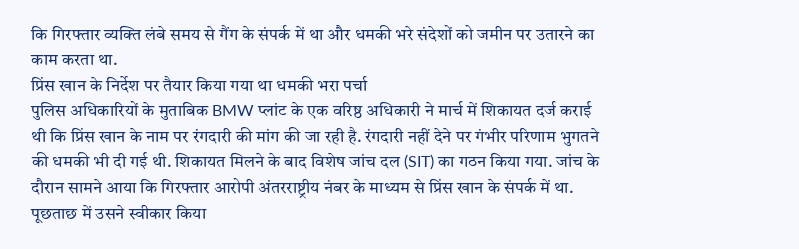कि गिरफ्तार व्यक्ति लंबे समय से गैंग के संपर्क में था और धमकी भरे संदेशों को जमीन पर उतारने का काम करता था.
प्रिंस खान के निर्देश पर तैयार किया गया था धमकी भरा पर्चा
पुलिस अधिकारियों के मुताबिक BMW प्लांट के एक वरिष्ठ अधिकारी ने मार्च में शिकायत दर्ज कराई थी कि प्रिंस खान के नाम पर रंगदारी की मांग की जा रही है. रंगदारी नहीं देने पर गंभीर परिणाम भुगतने की धमकी भी दी गई थी. शिकायत मिलने के बाद विशेष जांच दल (SIT) का गठन किया गया. जांच के दौरान सामने आया कि गिरफ्तार आरोपी अंतरराष्ट्रीय नंबर के माध्यम से प्रिंस खान के संपर्क में था. पूछताछ में उसने स्वीकार किया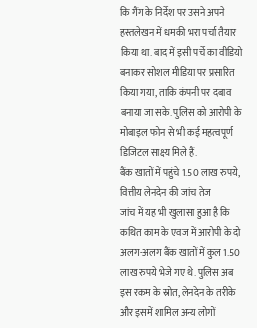कि गैंग के निर्देश पर उसने अपने हस्तलेखन में धमकी भरा पर्चा तैयार किया था. बाद में इसी पर्चे का वीडियो बनाकर सोशल मीडिया पर प्रसारित किया गया, ताकि कंपनी पर दबाव बनाया जा सके. पुलिस को आरोपी के मोबाइल फोन से भी कई महत्वपूर्ण डिजिटल साक्ष्य मिले हैं.
बैंक खातों में पहुंचे 1.50 लाख रुपये, वित्तीय लेनदेन की जांच तेज
जांच में यह भी खुलासा हुआ है कि कथित काम के एवज में आरोपी के दो अलग-अलग बैंक खातों में कुल 1.50 लाख रुपये भेजे गए थे. पुलिस अब इस रकम के स्रोत, लेनदेन के तरीके और इसमें शामिल अन्य लोगों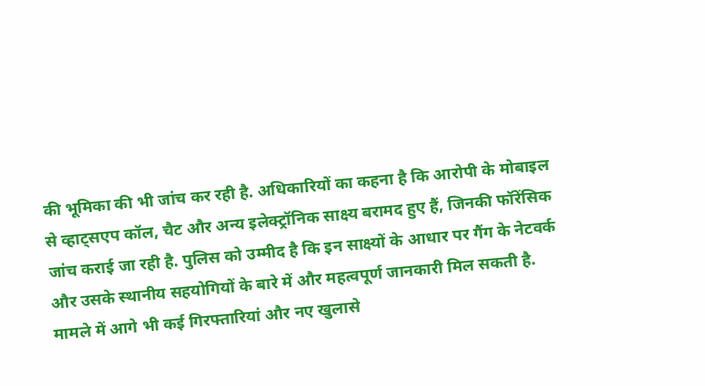की भूमिका की भी जांच कर रही है. अधिकारियों का कहना है कि आरोपी के मोबाइल से व्हाट्सएप कॉल, चैट और अन्य इलेक्ट्रॉनिक साक्ष्य बरामद हुए हैं, जिनकी फॉरेंसिक जांच कराई जा रही है. पुलिस को उम्मीद है कि इन साक्ष्यों के आधार पर गैंग के नेटवर्क और उसके स्थानीय सहयोगियों के बारे में और महत्वपूर्ण जानकारी मिल सकती है. मामले में आगे भी कई गिरफ्तारियां और नए खुलासे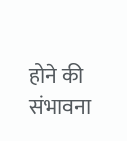होने की संभावना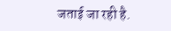जताई जा रही है.